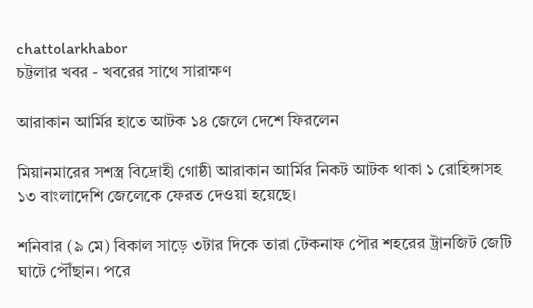chattolarkhabor
চট্টলার খবর - খবরের সাথে সারাক্ষণ

আরাকান আর্মির হাতে আটক ১৪ জেলে দেশে ফিরলেন

মিয়ানমারের সশস্ত্র বিদ্রোহী গোষ্ঠী আরাকান আর্মির নিকট আটক থাকা ১ রোহিঙ্গাসহ ১৩ বাংলাদেশি জেলেকে ফেরত দেওয়া হয়েছে।

শনিবার (৯ মে) বিকাল সাড়ে ৩টার দিকে তারা টেকনাফ পৌর শহরের ট্রানজিট জেটি ঘাটে পৌঁছান। পরে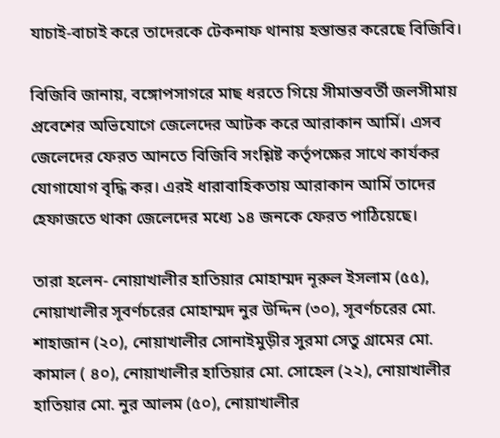যাচাই-বাচাই করে তাদেরকে টেকনাফ থানায় হস্তান্তর করেছে বিজিবি।

বিজিবি জানায়, বঙ্গোপসাগরে মাছ ধরতে গিয়ে সীমান্তবর্তী জলসীমায় প্রবেশের অভিযোগে জেলেদের আটক করে আরাকান আর্মি। এসব জেলেদের ফেরত আনতে বিজিবি সংশ্লিষ্ট কর্তৃপক্ষের সাথে কার্যকর যোগাযোগ বৃদ্ধি কর। এরই ধারাবাহিকতায় আরাকান আর্মি তাদের হেফাজতে থাকা জেলেদের মধ্যে ১৪ জনকে ফেরত পাঠিয়েছে।

তারা হলেন- নোয়াখালীর হাতিয়ার মোহাম্মদ নূরুল ইসলাম (৫৫), নোয়াখালীর সূবর্ণচরের মোহাম্মদ নুর উদ্দিন (৩০), সূবর্ণচরের মো. শাহাজান (২০), নোয়াখালীর সোনাইমুড়ীর সুরমা সেতু গ্রামের মো. কামাল ( ৪০), নোয়াখালীর হাতিয়ার মো. সোহেল (২২), নোয়াখালীর হাতিয়ার মো. নুর আলম (৫০), নোয়াখালীর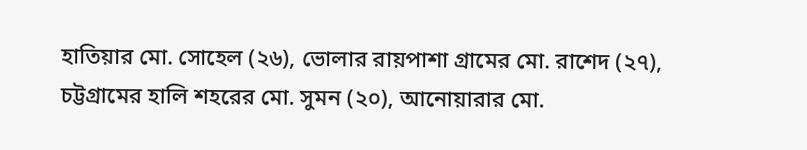হাতিয়ার মো. সোহেল (২৬), ভোলার রায়পাশা গ্রামের মো. রাশেদ (২৭), চট্টগ্রামের হালি শহরের মো. সুমন (২০), আনোয়ারার মো.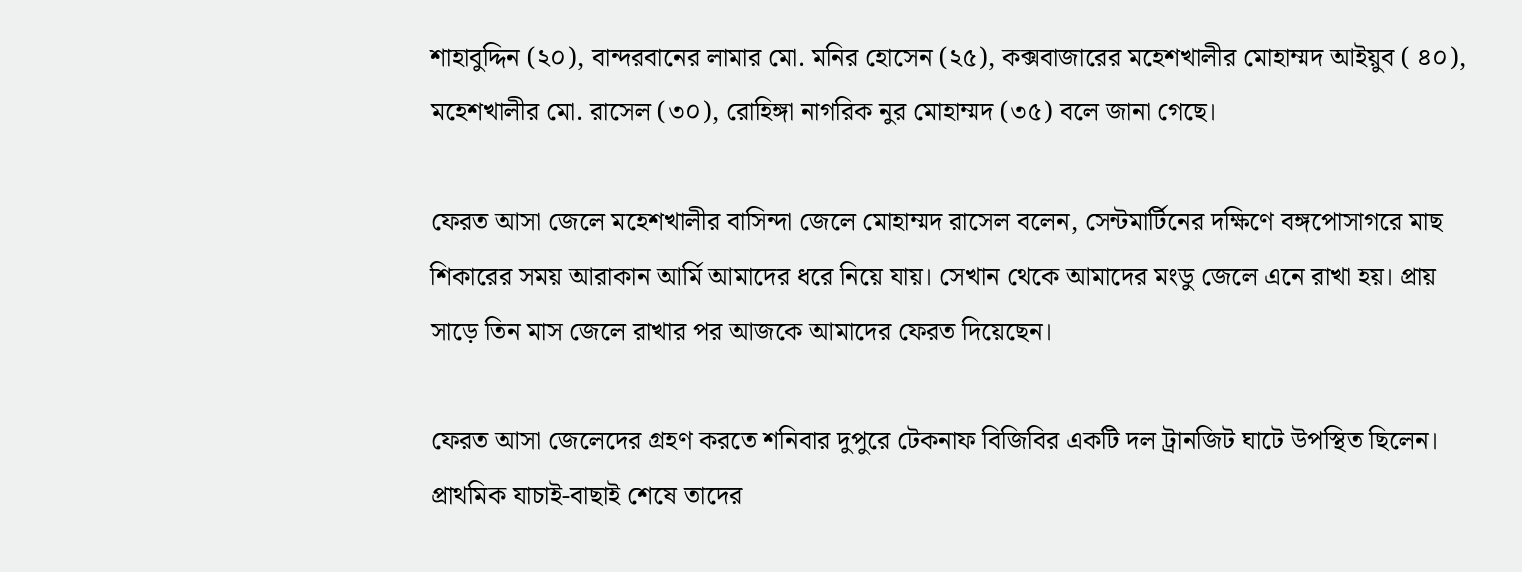শাহাবুদ্দিন (২০), বান্দরবানের লামার মো. মনির হোসেন (২৫), কক্সবাজারের মহেশখালীর মোহাম্মদ আইয়ুব ( ৪০), মহেশখালীর মো. রাসেল (৩০), রোহিঙ্গা নাগরিক নুর মোহাম্মদ (৩৫) বলে জানা গেছে।

ফেরত আসা জেলে মহেশখালীর বাসিন্দা জেলে মোহাম্মদ রাসেল বলেন, সেন্টমার্টিনের দক্ষিণে বঙ্গপোসাগরে মাছ শিকারের সময় আরাকান আর্মি আমাদের ধরে নিয়ে যায়। সেখান থেকে আমাদের মংডু জেলে এনে রাখা হয়। প্রায় সাড়ে তিন মাস জেলে রাখার পর আজকে আমাদের ফেরত দিয়েছেন।

ফেরত আসা জেলেদের গ্রহণ করতে শনিবার দুপুরে টেকনাফ বিজিবির একটি দল ট্রানজিট ঘাটে উপস্থিত ছিলেন। প্রাথমিক যাচাই-বাছাই শেষে তাদের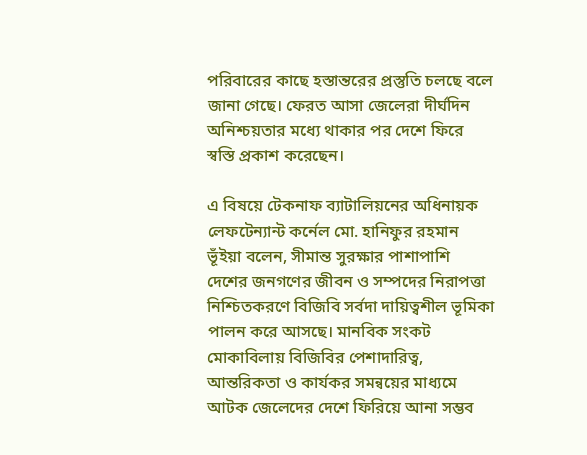পরিবারের কাছে হস্তান্তরের প্রস্তুতি চলছে বলে জানা গেছে। ফেরত আসা জেলেরা দীর্ঘদিন অনিশ্চয়তার মধ্যে থাকার পর দেশে ফিরে স্বস্তি প্রকাশ করেছেন।

এ বিষয়ে টেকনাফ ব্যাটালিয়নের অধিনায়ক লেফটেন্যান্ট কর্নেল মো. হানিফুর রহমান ভূঁইয়া বলেন, সীমান্ত সুরক্ষার পাশাপাশি দেশের জনগণের জীবন ও সম্পদের নিরাপত্তা নিশ্চিতকরণে বিজিবি সর্বদা দায়িত্বশীল ভূমিকা পালন করে আসছে। মানবিক সংকট মোকাবিলায় বিজিবির পেশাদারিত্ব, আন্তরিকতা ও কার্যকর সমন্বয়ের মাধ্যমে আটক জেলেদের দেশে ফিরিয়ে আনা সম্ভব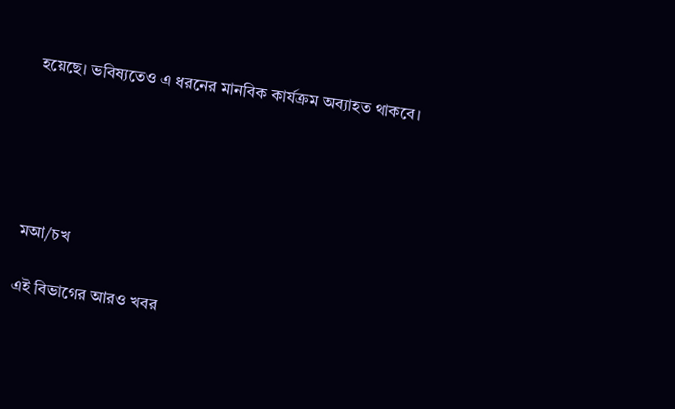হয়েছে। ভবিষ্যতেও এ ধরনের মানবিক কার্যক্রম অব্যাহত থাকবে।





মআ/চখ

এই বিভাগের আরও খবর